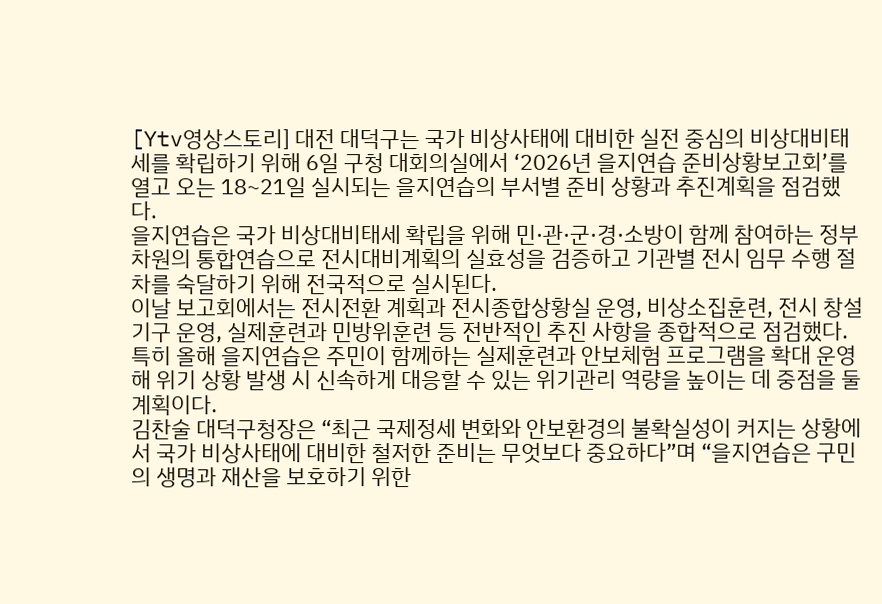[Ytv영상스토리] 대전 대덕구는 국가 비상사태에 대비한 실전 중심의 비상대비태세를 확립하기 위해 6일 구청 대회의실에서 ‘2026년 을지연습 준비상황보고회’를 열고 오는 18~21일 실시되는 을지연습의 부서별 준비 상황과 추진계획을 점검했다.
을지연습은 국가 비상대비태세 확립을 위해 민·관·군·경·소방이 함께 참여하는 정부 차원의 통합연습으로 전시대비계획의 실효성을 검증하고 기관별 전시 임무 수행 절차를 숙달하기 위해 전국적으로 실시된다.
이날 보고회에서는 전시전환 계획과 전시종합상황실 운영, 비상소집훈련, 전시 창설기구 운영, 실제훈련과 민방위훈련 등 전반적인 추진 사항을 종합적으로 점검했다.
특히 올해 을지연습은 주민이 함께하는 실제훈련과 안보체험 프로그램을 확대 운영해 위기 상황 발생 시 신속하게 대응할 수 있는 위기관리 역량을 높이는 데 중점을 둘 계획이다.
김찬술 대덕구청장은 “최근 국제정세 변화와 안보환경의 불확실성이 커지는 상황에서 국가 비상사태에 대비한 철저한 준비는 무엇보다 중요하다”며 “을지연습은 구민의 생명과 재산을 보호하기 위한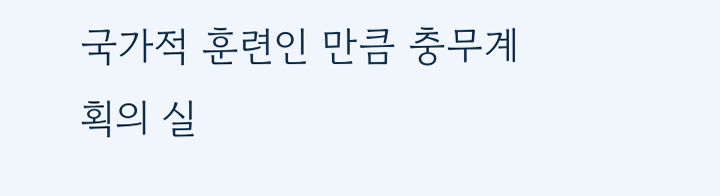국가적 훈련인 만큼 충무계획의 실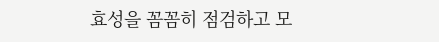효성을 꼼꼼히 점검하고 모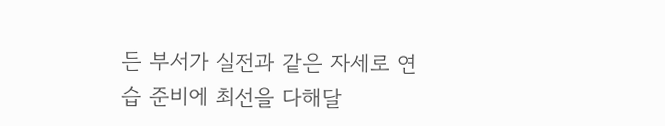든 부서가 실전과 같은 자세로 연습 준비에 최선을 다해달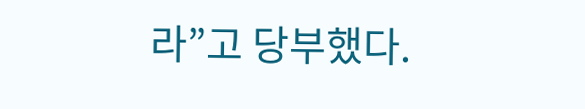라”고 당부했다.